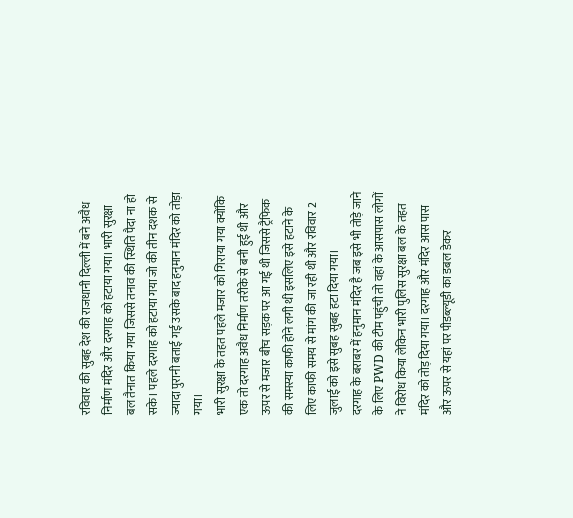रविवार की सुबह देश की राजधानी दिल्ली में बने अवैध निर्माण मंदिर और दरगाह को हटाया गया। भारी सुरक्षा बल तैनात किया गया जिससे तनाव की स्थिति पैदा ना हो सके। पहले दरगाह को हटाया गया जो की तीन दशक से ज्यादा पुरानी बताई गई उसके बाद हनुमान मंदिर को तोड़ा गया।
भारी सुरक्षा के तहत पहले मजार को गिराया गया क्योंकि एक तो दरगाह अवैध निर्माण तरीके से बनी हुई थी और ऊपर से मजार बीच सड़क पर आ गई थी जिससे ट्रैफिक की समस्या काफी होने लगी थी इसलिए इसे हटाने के लिए काफी समय से मांग की जा रही थी और रविवार 2 जुलाई को इसे सुबह सुबह हटा दिया गया।
दरगाह के बराबर में हनुमान मंदिर है जब इसे भी तोड़े जाने के लिए PWD की टीम पहुंची तो वहां के आसपास लोगों ने विरोध किया लेकिन भारी पुलिस सुरक्षा बल के तहत मंदिर को तोड़ दिया गया। दरगाह और मंदिर आस पास और ऊपर से यहां पर पीडब्ल्यूडी का डबल डेकर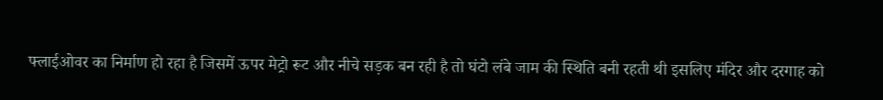फ्लाईओवर का निर्माण हो रहा है जिसमें ऊपर मेट्रो रूट और नीचे सड़क बन रही है तो घंटो लंबे जाम की स्थिति बनी रहती थी इसलिए मंदिर और दरगाह को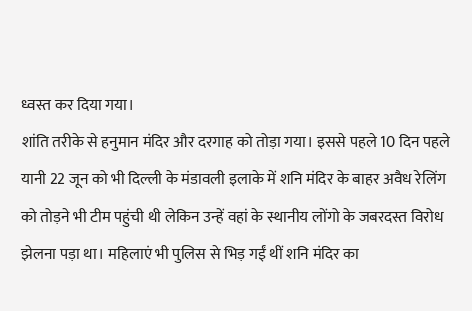ध्वस्त कर दिया गया।
शांति तरीके से हनुमान मंदिर और दरगाह को तोड़ा गया। इससे पहले 10 दिन पहले यानी 22 जून को भी दिल्ली के मंडावली इलाके में शनि मंदिर के बाहर अवैध रेलिंग को तोड़ने भी टीम पहुंची थी लेकिन उन्हें वहां के स्थानीय लोंगो के जबरदस्त विरोध झेलना पड़ा था। महिलाएं भी पुलिस से भिड़ गईं थीं शनि मंदिर का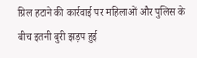ग्रिल हटाने की कार्रवाई पर महिलाओं और पुलिस के बीच इतनी बुरी झड़प हुई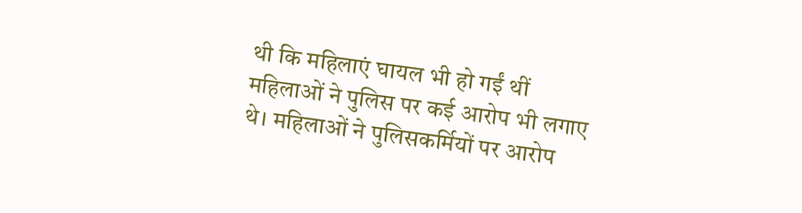थी कि महिलाएं घायल भी हो गईं थीं महिलाओं ने पुलिस पर कई आरोप भी लगाए थे। महिलाओं ने पुलिसकर्मियों पर आरोप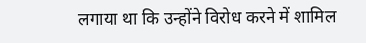लगाया था कि उन्होंने विरोध करने में शामिल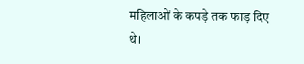महिलाओं के कपड़े तक फाड़ दिए
थे।